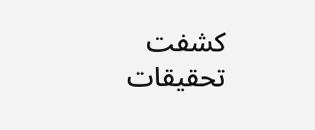كشفت تحقيقات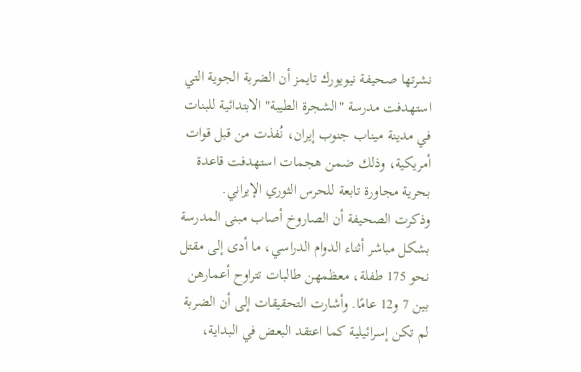نشرتها صحيفة نيويورك تايمز أن الضربة الجوية التي استهدفت مدرسة "الشجرة الطيبة" الابتدائية للبنات في مدينة ميناب جنوب إيران، نُفذت من قبل قوات أمريكية، وذلك ضمن هجمات استهدفت قاعدة بحرية مجاورة تابعة للحرس الثوري الإيراني.
وذكرت الصحيفة أن الصاروخ أصاب مبنى المدرسة بشكل مباشر أثناء الدوام الدراسي، ما أدى إلى مقتل نحو 175 طفلة، معظمهن طالبات تتراوح أعمارهن بين 7 و12 عامًا. وأشارت التحقيقات إلى أن الضربة لم تكن إسرائيلية كما اعتقد البعض في البداية،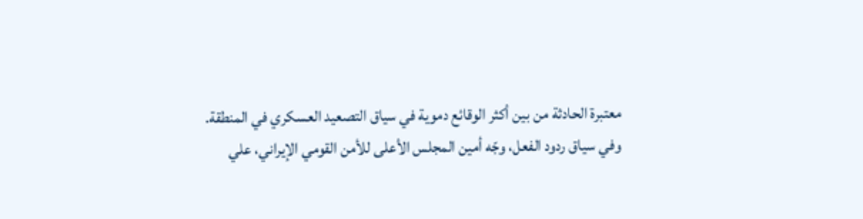معتبرة الحادثة من بين أكثر الوقائع دموية في سياق التصعيد العسكري في المنطقة.
وفي سياق ردود الفعل، وجّه أمين المجلس الأعلى للأمن القومي الإيراني، علي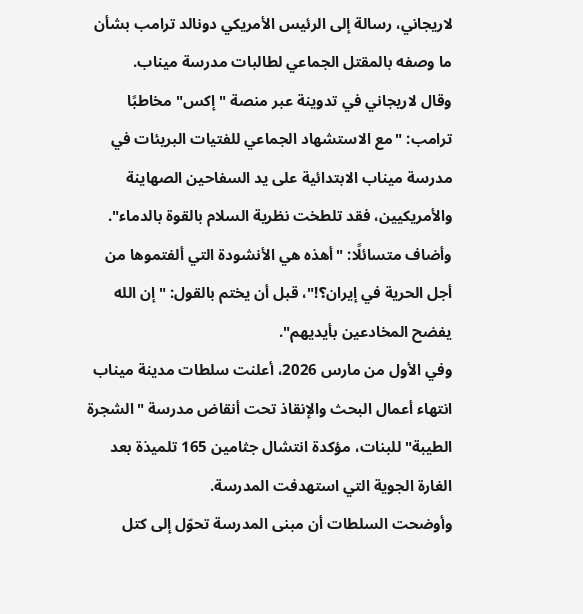لاريجاني، رسالة إلى الرئيس الأمريكي دونالد ترامب بشأن ما وصفه بالمقتل الجماعي لطالبات مدرسة ميناب.
وقال لاريجاني في تدوينة عبر منصة "إكس" مخاطبًا ترامب: "مع الاستشهاد الجماعي للفتيات البريئات في مدرسة ميناب الابتدائية على يد السفاحين الصهاينة والأمريكيين، فقد تلطخت نظرية السلام بالقوة بالدماء".
وأضاف متسائلًا: "أهذه هي الأنشودة التي ألفتموها من أجل الحرية في إيران؟!"، قبل أن يختم بالقول: "إن الله يفضح المخادعين بأيديهم".
وفي الأول من مارس 2026، أعلنت سلطات مدينة ميناب انتهاء أعمال البحث والإنقاذ تحت أنقاض مدرسة "الشجرة الطيبة" للبنات، مؤكدة انتشال جثامين 165 تلميذة بعد الغارة الجوية التي استهدفت المدرسة.
وأوضحت السلطات أن مبنى المدرسة تحوّل إلى كتل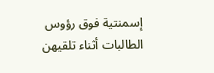إسمنتية فوق رؤوس الطالبات أثناء تلقيهن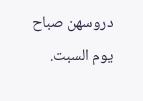دروسهن صباح يوم السبت.